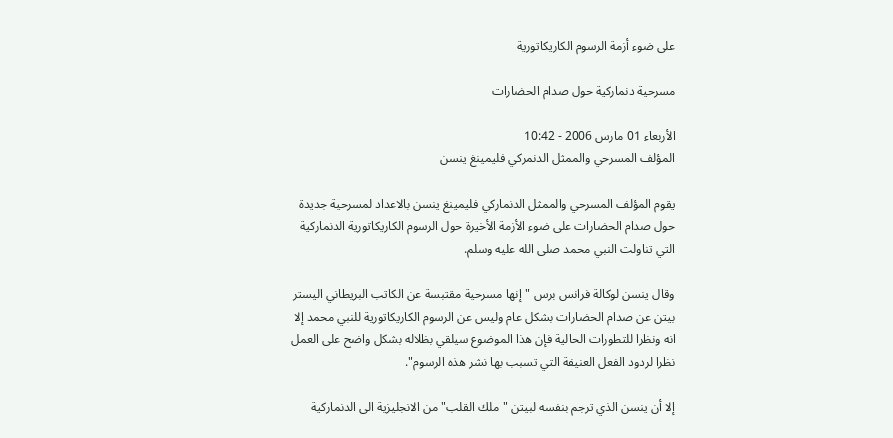على ضوء أزمة الرسوم الكاريكاتورية

مسرحية دنماركية حول صدام الحضارات

الأربعاء 01 مارس 2006 - 10:42
المؤلف المسرحي والممثل الدنمركي فليمينغ ينسن

يقوم المؤلف المسرحي والممثل الدنماركي فليمينغ ينسن بالاعداد لمسرحية جديدة حول صدام الحضارات على ضوء الأزمة الأخيرة حول الرسوم الكاريكاتورية الدنماركية التي تناولت النبي محمد صلى الله عليه وسلم.

وقال ينسن لوكالة فرانس برس "إنها مسرحية مقتبسة عن الكاتب البريطاني اليستر بيتن عن صدام الحضارات بشكل عام وليس عن الرسوم الكاريكاتورية للنبي محمد إلا انه ونظرا للتطورات الحالية فإن هذا الموضوع سيلقي بظلاله بشكل واضح على العمل نظرا لردود الفعل العنيفة التي تسبب بها نشر هذه الرسوم".

إلا أن ينسن الذي ترجم بنفسه لبيتن "ملك القلب" من الانجليزية الى الدنماركية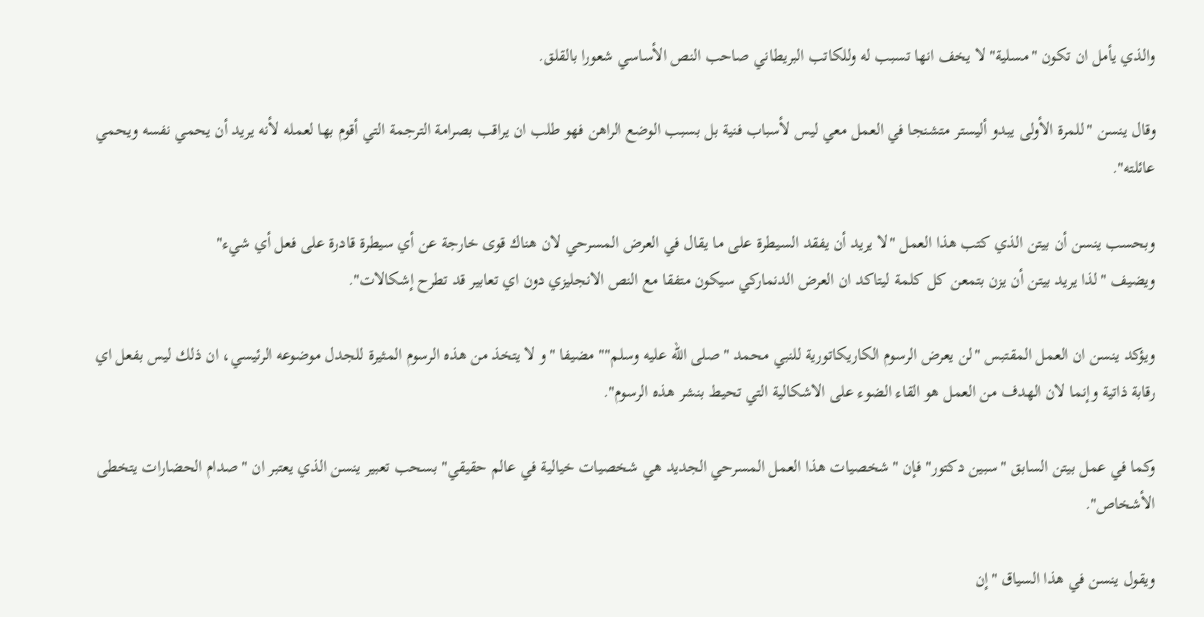والذي يأمل ان تكون "مسلية" لا يخف انها تسبب له وللكاتب البريطاني صاحب النص الأساسي شعورا بالقلق.

وقال ينسن "للمرة الأولى يبدو أليستر متشنجا في العمل معي ليس لأسباب فنية بل بسبب الوضع الراهن فهو طلب ان يراقب بصرامة الترجمة التي أقوم بها لعمله لأنه يريد أن يحمي نفسه ويحمي عائلته".

وبحسب ينسن أن بيتن الذي كتب هذا العمل "لا يريد أن يفقد السيطرة على ما يقال في العرض المسرحي لان هناك قوى خارجة عن أي سيطرة قادرة على فعل أي شيء"
ويضيف "لذا يريد بيتن أن يزن بتمعن كل كلمة ليتاكد ان العرض الدنماركي سيكون متفقا مع النص الانجليزي دون اي تعابير قد تطرح إشكالات".

ويؤكد ينسن ان العمل المقتبس "لن يعرض الرسوم الكاريكاتورية للنبي محمد "صلى الله عليه وسلم"" مضيفا "و لا يتخذ من هذه الرسوم المثيرة للجدل موضوعه الرئيسي، ان ذلك ليس بفعل اي رقابة ذاتية وإنما لان الهدف من العمل هو القاء الضوء على الاشكالية التي تحيط بنشر هذه الرسوم".

وكما في عمل بيتن السابق "سبين دكتور" فإن "شخصيات هذا العمل المسرحي الجديد هي شخصيات خيالية في عالم حقيقي" بسحب تعبير ينسن الذي يعتبر ان "صدام الحضارات يتخطى الأشخاص".

ويقول ينسن في هذا السياق "إن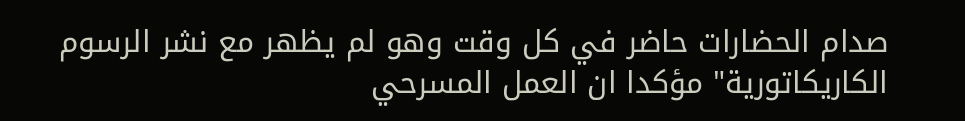صدام الحضارات حاضر في كل وقت وهو لم يظهر مع نشر الرسوم الكاريكاتورية" مؤكدا ان العمل المسرحي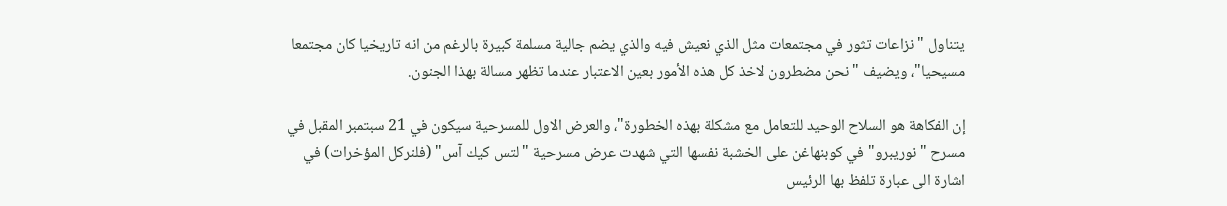يتناول "نزاعات تثور في مجتمعات مثل الذي نعيش فيه والذي يضم جالية مسلمة كبيرة بالرغم من انه تاريخيا كان مجتمعا مسيحيا"، ويضيف "نحن مضطرون لاخذ كل هذه الأمور بعين الاعتبار عندما تظهر مسالة بهذا الجنون.

إن الفكاهة هو السلاح الوحيد للتعامل مع مشكلة بهذه الخطورة"، والعرض الاول للمسرحية سيكون في 21 سبتمبر المقبل في مسرح "نوريبرو" في كوبنهاغن على الخشبة نفسها التي شهدت عرض مسرحية "لتس كيك آس" (فلنركل المؤخرات) في اشارة الى عبارة تلفظ بها الرئيس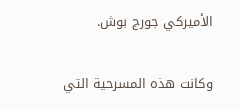الأميركي جورج بوش.

وكانت هذه المسرحية التي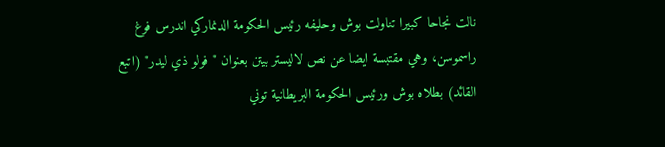نالت نجاحا كبيرا تناولت بوش وحليفه رئيس الحكومة الدنماركي اندرس فوغ راسموسن، وهي مقتبسة ايضا عن نص لاليستر بيتن بعنوان "فولو ذي ليدر" (اتبع القائد) بطلاه بوش ورئيس الحكومة البريطانية توني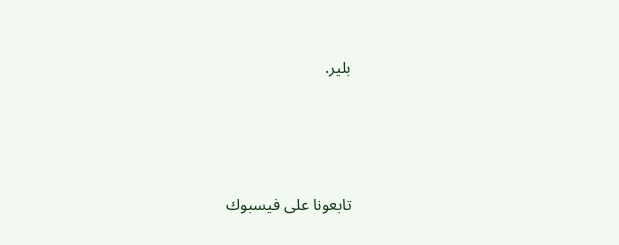بلير.




تابعونا على فيسبوك